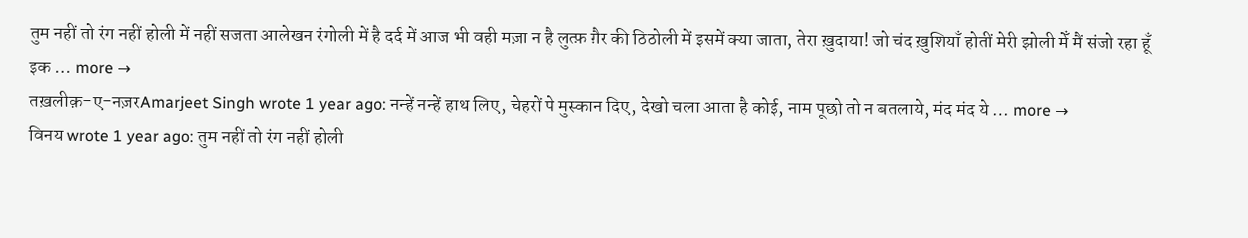तुम नहीं तो रंग नहीं होली में नहीं सजता आलेखन रंगोली में है दर्द में आज भी वही मज़ा न है लुत्फ़ ग़ैर की ठिठोली में इसमें क्या जाता, तेरा ख़ुदाया! जो चंद ख़ुशियाँ होतीं मेरी झोली मेँ मैं संजो रहा हूँ इक … more →
तख़लीक़-ए-नज़रAmarjeet Singh wrote 1 year ago: नन्हें नन्हें हाथ लिए, चेहरों पे मुस्कान दिए, देखो चला आता है कोई, नाम पूछो तो न बतलाये, मंद मंद ये … more →
विनय wrote 1 year ago: तुम नहीं तो रंग नहीं होली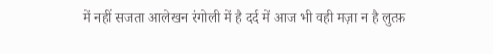में नहीं सजता आलेखन रंगोली में है दर्द में आज भी वही मज़ा न है लुत्फ़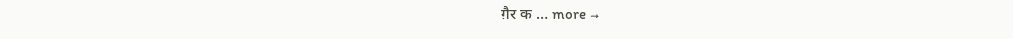ग़ैर क … more →